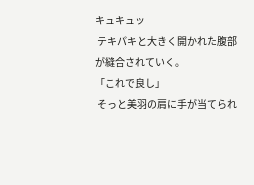キュキュッ
 テキパキと大きく開かれた腹部が縫合されていく。
「これで良し」
 そっと美羽の肩に手が当てられ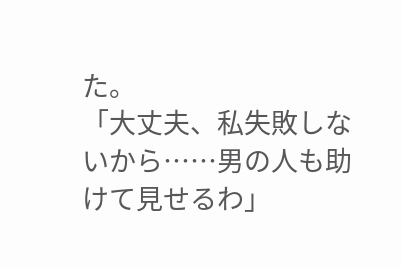た。
「大丈夫、私失敗しないから……男の人も助けて見せるわ」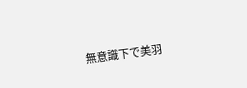無意識下で美羽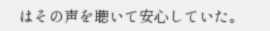はその声を聴いて安心していた。